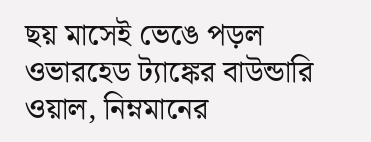ছয় মাসেই ভেঙে পড়ল ওভারহেড ট্যাঙ্কের বাউন্ডারি ওয়াল, নিম্নমানের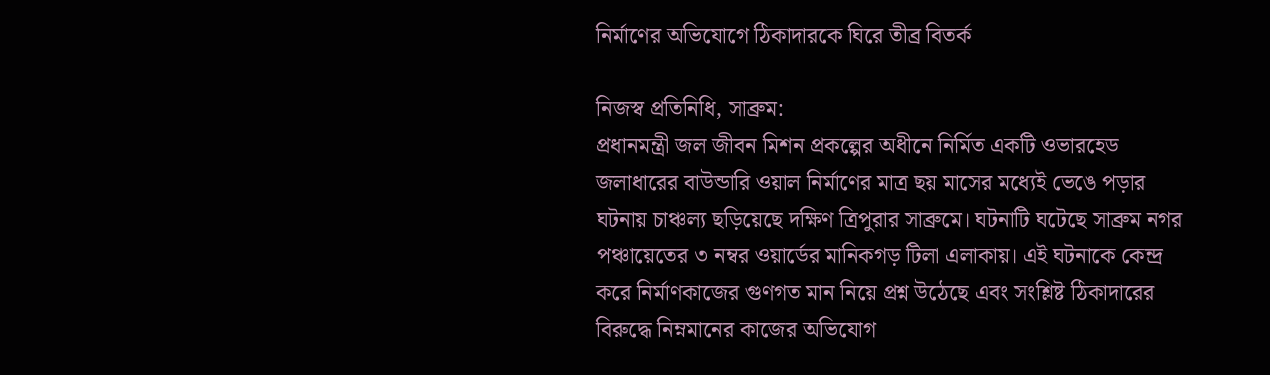নির্মাণের অভিযোগে ঠিকাদারকে ঘিরে তীব্র বিতর্ক

নিজস্ব প্রতিনিধি, সাব্রুম:
প্রধানমন্ত্রী জল জীবন মিশন প্রকল্পের অধীনে নির্মিত একটি ওভারহেড জলাধারের বাউন্ডারি ওয়াল নির্মাণের মাত্র ছয় মাসের মধ্যেই ভেঙে পড়ার ঘটনায় চাঞ্চল্য ছড়িয়েছে দক্ষিণ ত্রিপুরার সাব্রুমে। ঘটনাটি ঘটেছে সাব্রুম নগর পঞ্চায়েতের ৩ নম্বর ওয়ার্ডের মানিকগড় টিলা এলাকায়। এই ঘটনাকে কেন্দ্র করে নির্মাণকাজের গুণগত মান নিয়ে প্রশ্ন উঠেছে এবং সংশ্লিষ্ট ঠিকাদারের বিরুদ্ধে নিম্নমানের কাজের অভিযোগ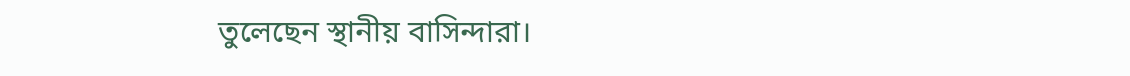তুলেছেন স্থানীয় বাসিন্দারা।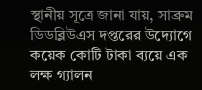স্থানীয় সূত্রে জানা যায়, সাব্রুম ডিডব্লিউএস দপ্তরের উদ্যোগে কয়েক কোটি টাকা ব্যয়ে এক লক্ষ গ্যালন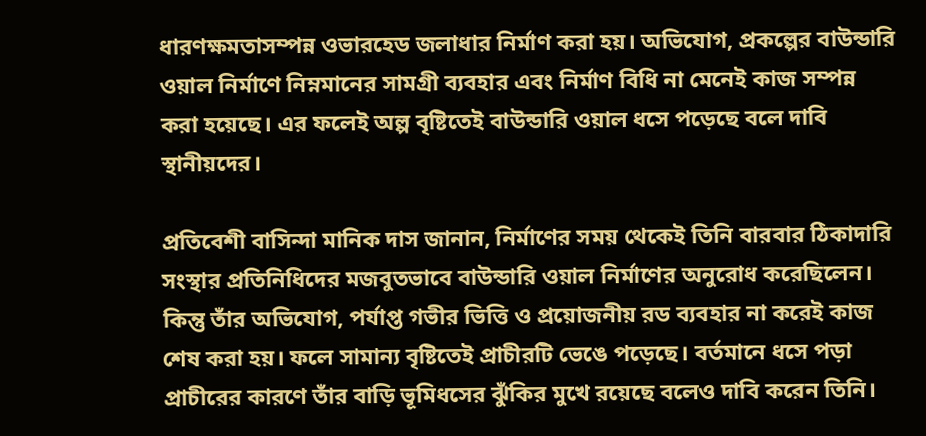ধারণক্ষমতাসম্পন্ন ওভারহেড জলাধার নির্মাণ করা হয়। অভিযোগ, প্রকল্পের বাউন্ডারি ওয়াল নির্মাণে নিম্নমানের সামগ্রী ব্যবহার এবং নির্মাণ বিধি না মেনেই কাজ সম্পন্ন করা হয়েছে। এর ফলেই অল্প বৃষ্টিতেই বাউন্ডারি ওয়াল ধসে পড়েছে বলে দাবি স্থানীয়দের।

প্রতিবেশী বাসিন্দা মানিক দাস জানান, নির্মাণের সময় থেকেই তিনি বারবার ঠিকাদারি সংস্থার প্রতিনিধিদের মজবুতভাবে বাউন্ডারি ওয়াল নির্মাণের অনুরোধ করেছিলেন। কিন্তু তাঁর অভিযোগ, পর্যাপ্ত গভীর ভিত্তি ও প্রয়োজনীয় রড ব্যবহার না করেই কাজ শেষ করা হয়। ফলে সামান্য বৃষ্টিতেই প্রাচীরটি ভেঙে পড়েছে। বর্তমানে ধসে পড়া প্রাচীরের কারণে তাঁর বাড়ি ভূমিধসের ঝুঁকির মুখে রয়েছে বলেও দাবি করেন তিনি।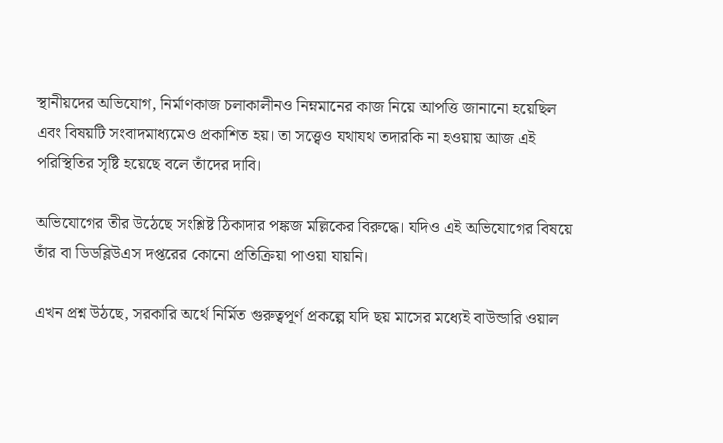স্থানীয়দের অভিযোগ, নির্মাণকাজ চলাকালীনও নিম্নমানের কাজ নিয়ে আপত্তি জানানো হয়েছিল এবং বিষয়টি সংবাদমাধ্যমেও প্রকাশিত হয়। তা সত্ত্বেও যথাযথ তদারকি না হওয়ায় আজ এই পরিস্থিতির সৃষ্টি হয়েছে বলে তাঁদের দাবি।

অভিযোগের তীর উঠেছে সংশ্লিষ্ট ঠিকাদার পঙ্কজ মল্লিকের বিরুদ্ধে। যদিও এই অভিযোগের বিষয়ে তাঁর বা ডিডব্লিউএস দপ্তরের কোনো প্রতিক্রিয়া পাওয়া যায়নি।

এখন প্রশ্ন উঠছে, সরকারি অর্থে নির্মিত গুরুত্বপূর্ণ প্রকল্পে যদি ছয় মাসের মধ্যেই বাউন্ডারি ওয়াল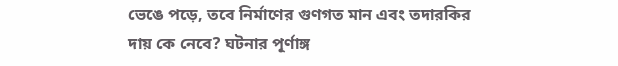ভেঙে পড়ে, তবে নির্মাণের গুণগত মান এবং তদারকির দায় কে নেবে? ঘটনার পূর্ণাঙ্গ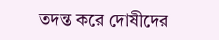তদন্ত করে দোষীদের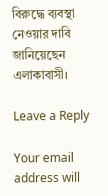বিরুদ্ধে ব্যবস্থা নেওয়ার দাবি জানিয়েছেন এলাকাবাসী।

Leave a Reply

Your email address will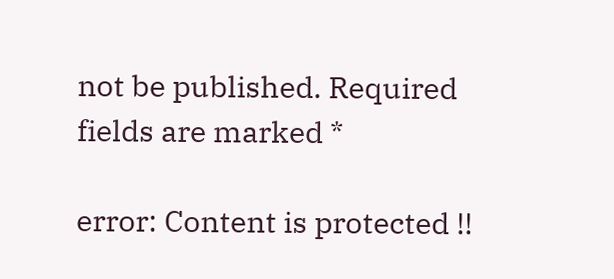not be published. Required fields are marked *

error: Content is protected !!